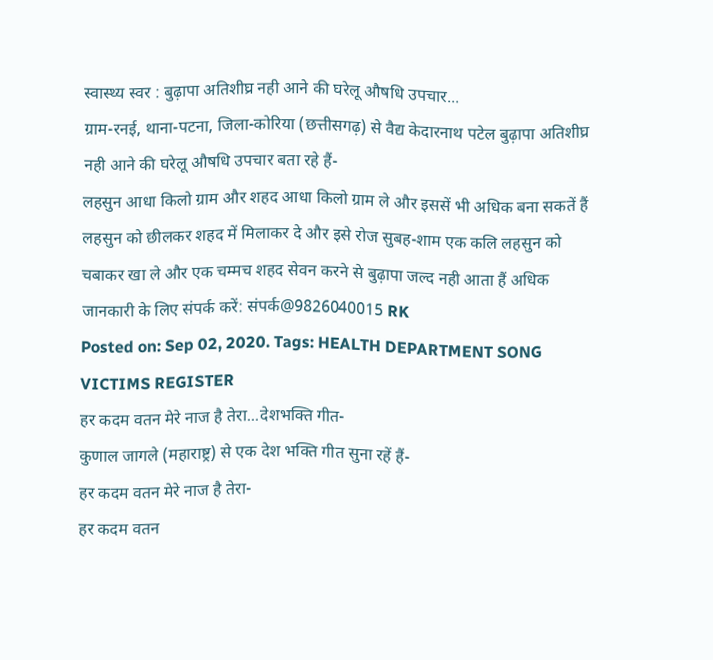स्वास्थ्य स्वर : बुढ़ापा अतिशीघ्र नही आने की घरेलू औषधि उपचार...
ग्राम-रनई, थाना-पटना, जिला-कोरिया (छत्तीसगढ़) से वैद्य केदारनाथ पटेल बुढ़ापा अतिशीघ्र नही आने की घरेलू औषधि उपचार बता रहे हैं-
लहसुन आधा किलो ग्राम और शहद आधा किलो ग्राम ले और इससें भी अधिक बना सकतें हैं लहसुन को छीलकर शहद में मिलाकर दे और इसे रोज सुबह-शाम एक कलि लहसुन को चबाकर खा ले और एक चम्मच शहद सेवन करने से बुढ़ापा जल्द नही आता हैं अधिक जानकारी के लिए संपर्क करें: संपर्क@9826040015 RK
Posted on: Sep 02, 2020. Tags: HEALTH DEPARTMENT SONG VICTIMS REGISTER
हर कदम वतन मेरे नाज है तेरा...देशभक्ति गीत-
कुणाल जागले (महाराष्ट्र) से एक देश भक्ति गीत सुना रहें हैं-
हर कदम वतन मेरे नाज है तेरा-
हर कदम वतन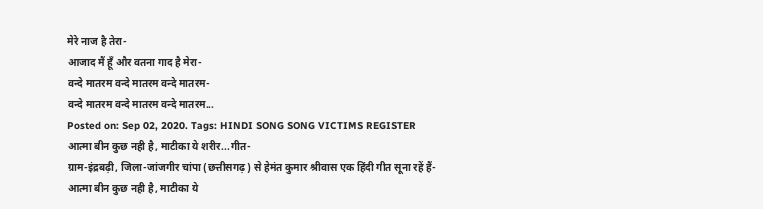मेरे नाज है तेरा-
आजाद मैं हूँ और वतना गाद है मेरा-
वन्दे मातरम वन्दे मातरम वन्दे मातरम-
वन्दे मातरम वन्दे मातरम वन्दे मातरम...
Posted on: Sep 02, 2020. Tags: HINDI SONG SONG VICTIMS REGISTER
आत्मा बीन कुछ नही है, माटीका ये शरीर...गीत-
ग्राम-इंद्रबढ़ी, जिला-जांजगीर चांपा (छत्तीसगढ़) से हेमंत कुमार श्रीवास एक हिंदी गीत सूना रहें हैं-
आत्मा बीन कुछ नही है, माटीका ये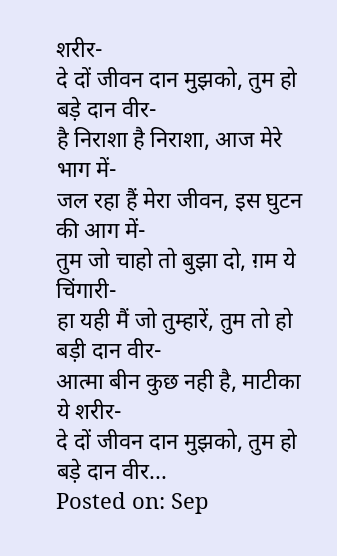शरीर-
दे दों जीवन दान मुझको, तुम हो बड़े दान वीर-
है निराशा है निराशा, आज मेरे भाग में-
जल रहा हैं मेरा जीवन, इस घुटन की आग में-
तुम जो चाहो तो बुझा दो, ग़म ये चिंगारी-
हा यही मैं जो तुम्हारें, तुम तो हो बड़ी दान वीर-
आत्मा बीन कुछ नही है, माटीका ये शरीर-
दे दों जीवन दान मुझको, तुम हो बड़े दान वीर...
Posted on: Sep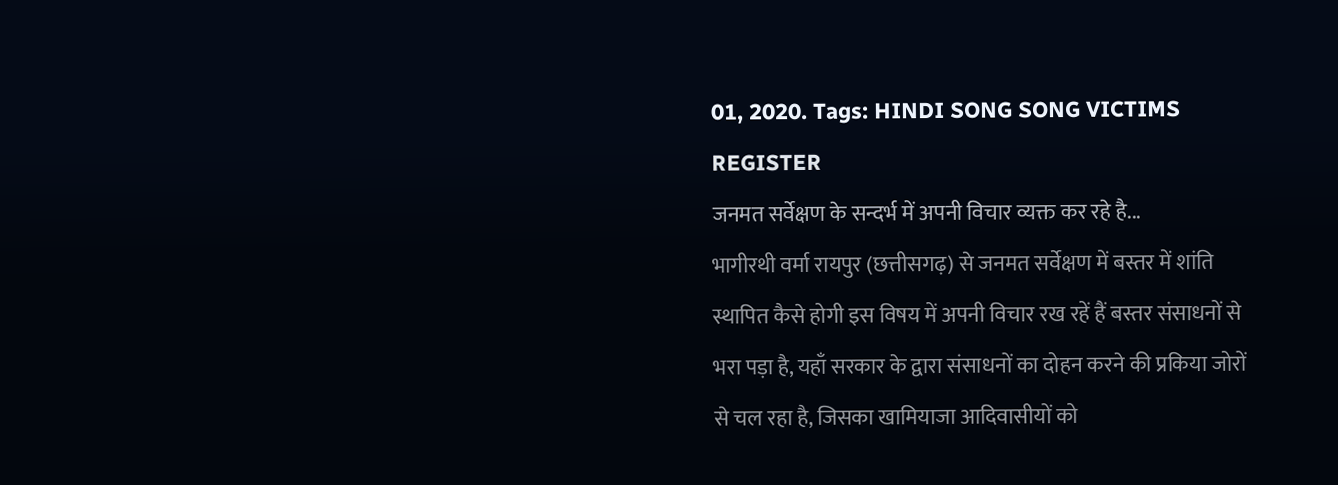01, 2020. Tags: HINDI SONG SONG VICTIMS REGISTER
जनमत सर्वेक्षण के सन्दर्भ में अपनी विचार व्यक्त कर रहे है...
भागीरथी वर्मा रायपुर (छत्तीसगढ़) से जनमत सर्वेक्षण में बस्तर में शांति स्थापित कैसे होगी इस विषय में अपनी विचार रख रहें हैं बस्तर संसाधनों से भरा पड़ा है, यहाँ सरकार के द्वारा संसाधनों का दोहन करने की प्रकिया जोरों से चल रहा है, जिसका खामियाजा आदिवासीयों को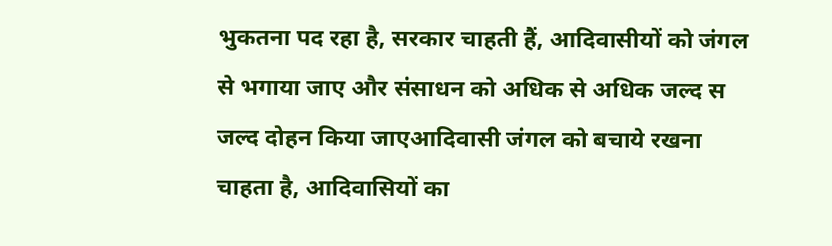भुकतना पद रहा है, सरकार चाहती हैं, आदिवासीयों को जंगल से भगाया जाए और संसाधन को अधिक से अधिक जल्द स जल्द दोहन किया जाएआदिवासी जंगल को बचाये रखना चाहता है, आदिवासियों का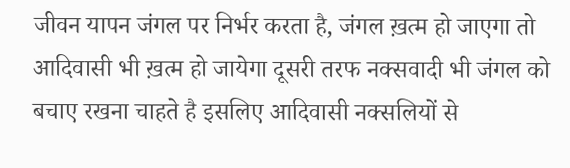जीवन यापन जंगल पर निर्भर करता है, जंगल ख़त्म हो जाएगा तो आदिवासी भी ख़त्म हो जायेगा दूसरी तरफ नक्सवादी भी जंगल को बचाए रखना चाहते है इसलिए आदिवासी नक्सलियों से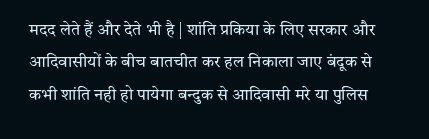मदद लेते हैं और देते भी है | शांति प्रकिया के लिए सरकार और आदिवासीयों के बीच बातचीत कर हल निकाला जाए बंदूक से कभी शांति नही हो पायेगा बन्दुक से आदिवासी मरे या पुलिस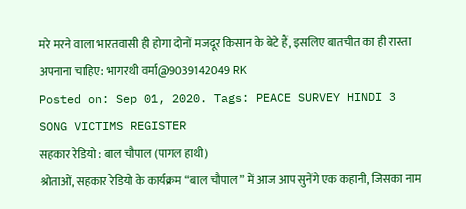मरे मरने वाला भारतवासी ही होगा दोनों मजदूर किसान के बेटे हैं, इसलिए बातचीत का ही रास्ता अपनाना चाहिए: भागरथी वर्मा@9039142049 RK
Posted on: Sep 01, 2020. Tags: PEACE SURVEY HINDI 3 SONG VICTIMS REGISTER
सहकार रेडियो : बाल चौपाल (पागल हाथी)
श्रोताओं, सहकार रेडियो के कार्यक्रम “बाल चौपाल” में आज आप सुनेंगे एक कहानी, जिसका नाम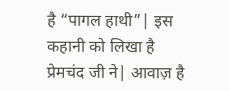है “पागल हाथी”| इस कहानी को लिखा है प्रेमचंद जी ने| आवाज़ है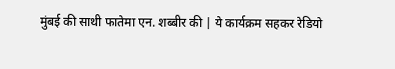मुंबई की साथी फातेमा एन. शब्बीर की | ये कार्यक्रम सहकर रेडियो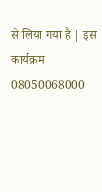से लिया गया है | इस कार्यक्रम 08050068000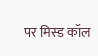पर मिस्ड कॉल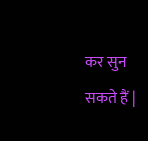कर सुन सकते हैं |